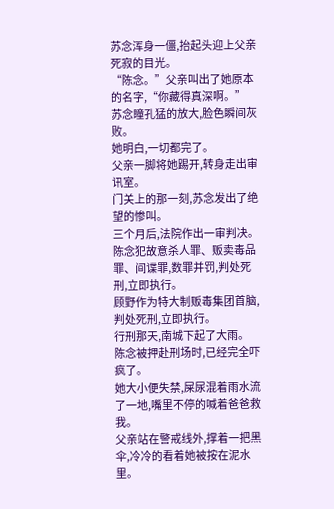苏念浑身一僵,抬起头迎上父亲死寂的目光。
“陈念。”父亲叫出了她原本的名字,“你藏得真深啊。”
苏念瞳孔猛的放大,脸色瞬间灰败。
她明白,一切都完了。
父亲一脚将她踢开,转身走出审讯室。
门关上的那一刻,苏念发出了绝望的惨叫。
三个月后,法院作出一审判决。
陈念犯故意杀人罪、贩卖毒品罪、间谍罪,数罪并罚,判处死刑,立即执行。
顾野作为特大制贩毒集团首脑,判处死刑,立即执行。
行刑那天,南城下起了大雨。
陈念被押赴刑场时,已经完全吓疯了。
她大小便失禁,屎尿混着雨水流了一地,嘴里不停的喊着爸爸救我。
父亲站在警戒线外,撑着一把黑伞,冷冷的看着她被按在泥水里。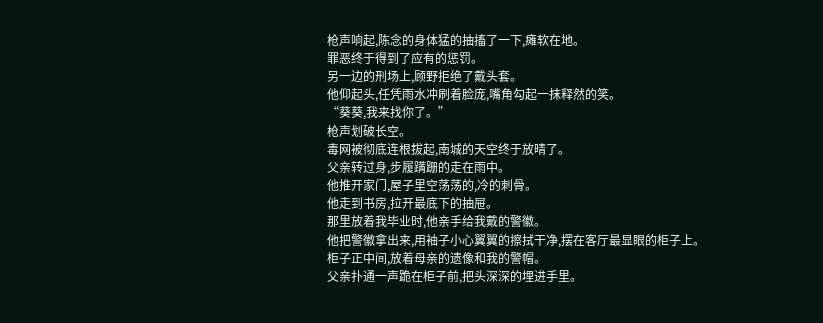枪声响起,陈念的身体猛的抽搐了一下,瘫软在地。
罪恶终于得到了应有的惩罚。
另一边的刑场上,顾野拒绝了戴头套。
他仰起头,任凭雨水冲刷着脸庞,嘴角勾起一抹释然的笑。
“葵葵,我来找你了。”
枪声划破长空。
毒网被彻底连根拔起,南城的天空终于放晴了。
父亲转过身,步履蹒跚的走在雨中。
他推开家门,屋子里空荡荡的,冷的刺骨。
他走到书房,拉开最底下的抽屉。
那里放着我毕业时,他亲手给我戴的警徽。
他把警徽拿出来,用袖子小心翼翼的擦拭干净,摆在客厅最显眼的柜子上。
柜子正中间,放着母亲的遗像和我的警帽。
父亲扑通一声跪在柜子前,把头深深的埋进手里。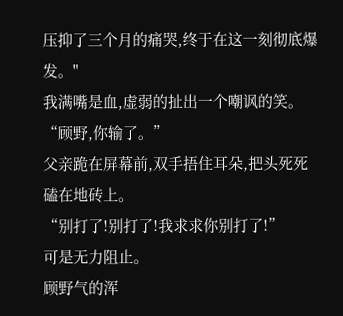压抑了三个月的痛哭,终于在这一刻彻底爆发。"
我满嘴是血,虚弱的扯出一个嘲讽的笑。
“顾野,你输了。”
父亲跪在屏幕前,双手捂住耳朵,把头死死磕在地砖上。
“别打了!别打了!我求求你别打了!”
可是无力阻止。
顾野气的浑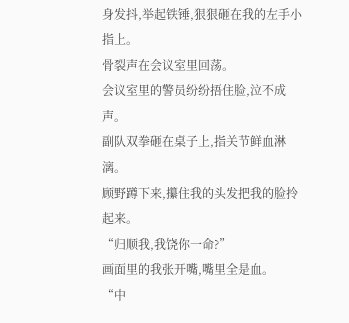身发抖,举起铁锤,狠狠砸在我的左手小指上。
骨裂声在会议室里回荡。
会议室里的警员纷纷捂住脸,泣不成声。
副队双拳砸在桌子上,指关节鲜血淋漓。
顾野蹲下来,攥住我的头发把我的脸拎起来。
“归顺我,我饶你一命?”
画面里的我张开嘴,嘴里全是血。
“中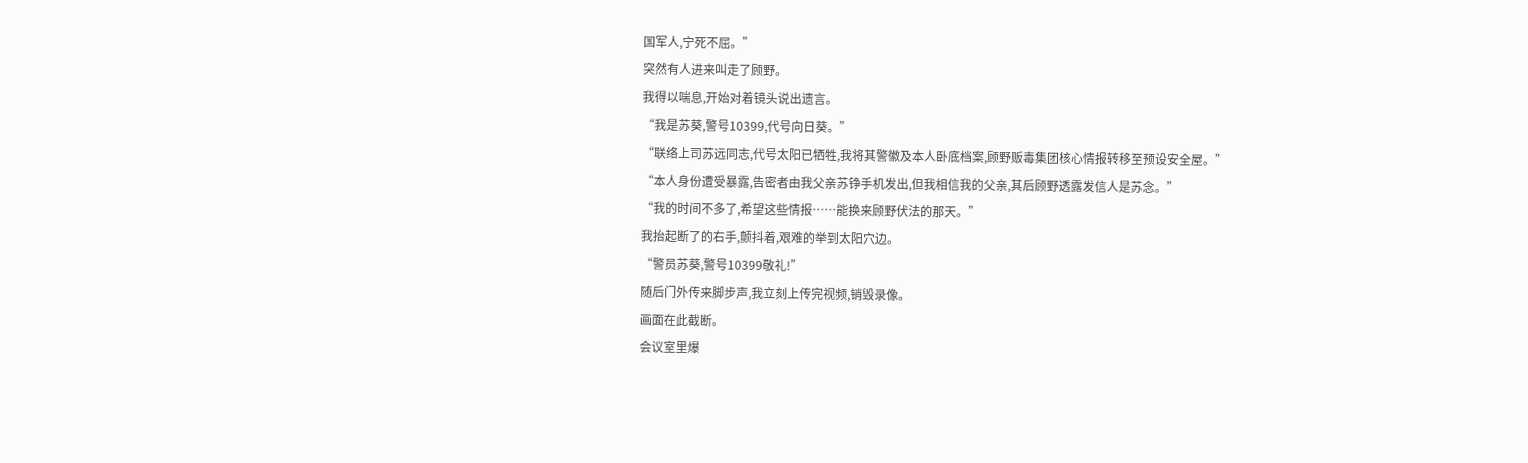国军人,宁死不屈。”
突然有人进来叫走了顾野。
我得以喘息,开始对着镜头说出遗言。
“我是苏葵,警号10399,代号向日葵。”
“联络上司苏远同志,代号太阳已牺牲,我将其警徽及本人卧底档案,顾野贩毒集团核心情报转移至预设安全屋。”
“本人身份遭受暴露,告密者由我父亲苏铮手机发出,但我相信我的父亲,其后顾野透露发信人是苏念。”
“我的时间不多了,希望这些情报……能换来顾野伏法的那天。”
我抬起断了的右手,颤抖着,艰难的举到太阳穴边。
“警员苏葵,警号10399敬礼!”
随后门外传来脚步声,我立刻上传完视频,销毁录像。
画面在此截断。
会议室里爆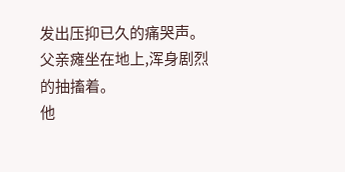发出压抑已久的痛哭声。
父亲瘫坐在地上,浑身剧烈的抽搐着。
他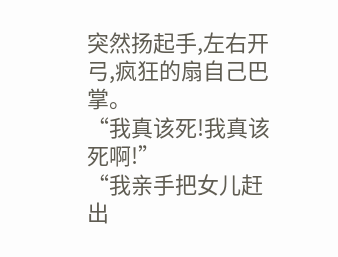突然扬起手,左右开弓,疯狂的扇自己巴掌。
“我真该死!我真该死啊!”
“我亲手把女儿赶出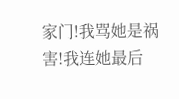家门!我骂她是祸害!我连她最后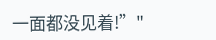一面都没见着!”"